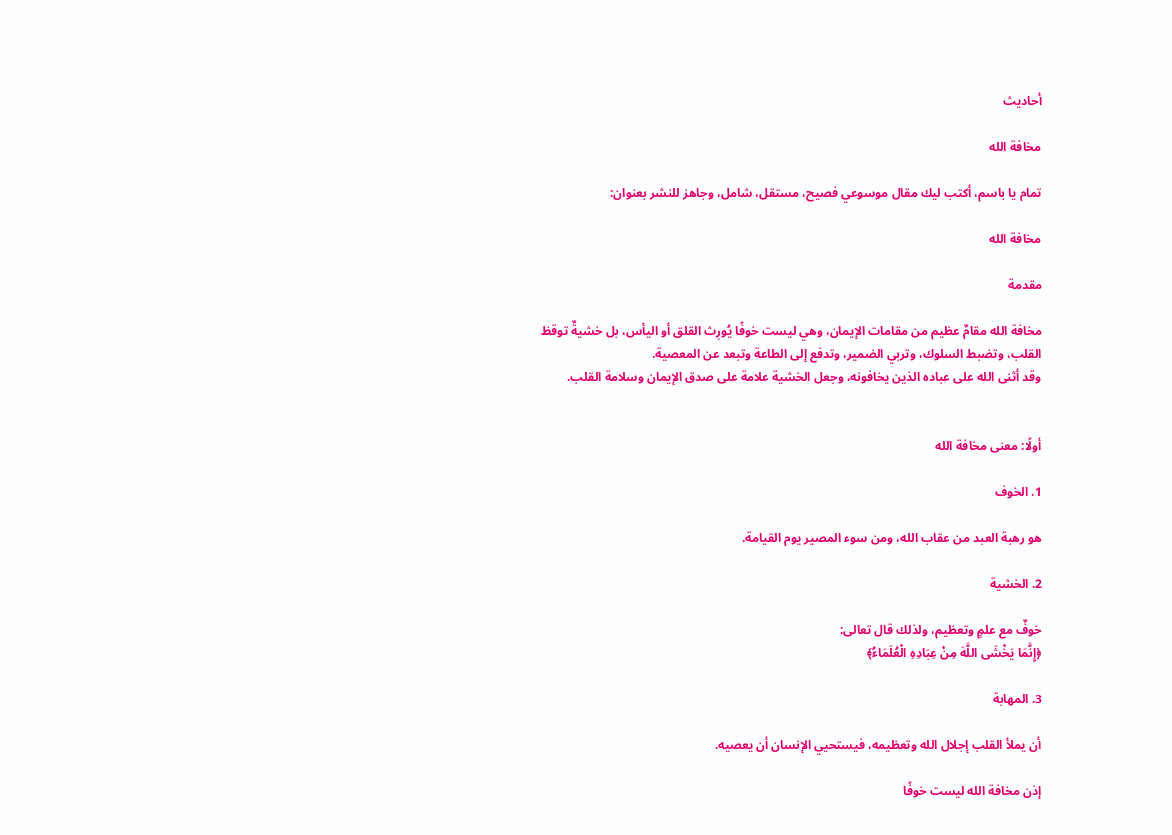أحاديث

مخافة الله

تمام يا باسم، أكتب ليك مقال موسوعي فصيح، مستقل، شامل، وجاهز للنشر بعنوان:

مخافة الله

مقدمة

مخافة الله مقامٌ عظيم من مقامات الإيمان، وهي ليست خوفًا يُورِث القلق أو اليأس، بل خشيةٌ توقظ القلب، وتضبط السلوك، وتربي الضمير، وتدفع إلى الطاعة وتبعد عن المعصية.
وقد أثنى الله على عباده الذين يخافونه، وجعل الخشية علامة على صدق الإيمان وسلامة القلب.


أولًا: معنى مخافة الله

1. الخوف

هو رهبة العبد من عقاب الله، ومن سوء المصير يوم القيامة.

2. الخشية

خوفٌ مع علمٍ وتعظيم، ولذلك قال تعالى:
﴿إِنَّمَا يَخْشَى اللَّهَ مِنْ عِبَادِهِ الْعُلَمَاءُ﴾

3. المهابة

أن يملأ القلب إجلال الله وتعظيمه، فيستحيي الإنسان أن يعصيه.

إذن مخافة الله ليست خوفًا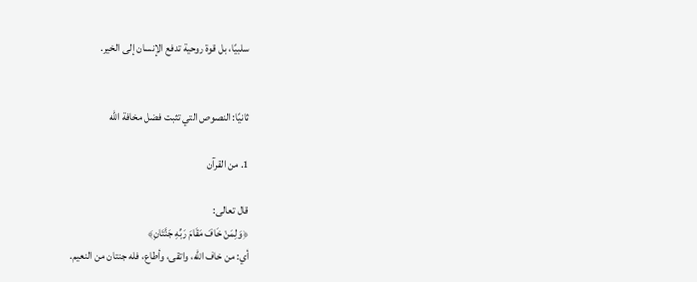سلبيًا، بل قوة روحية تدفع الإنسان إلى الخير.


ثانيًا: النصوص التي تثبت فضل مخافة الله

1. من القرآن

قال تعالى:
﴿وَلِمَنْ خَافَ مَقَامَ رَبِّهِ جَنَّتَانِ﴾
أي: من خاف الله، واتقى، وأطاع، فله جنتان من النعيم.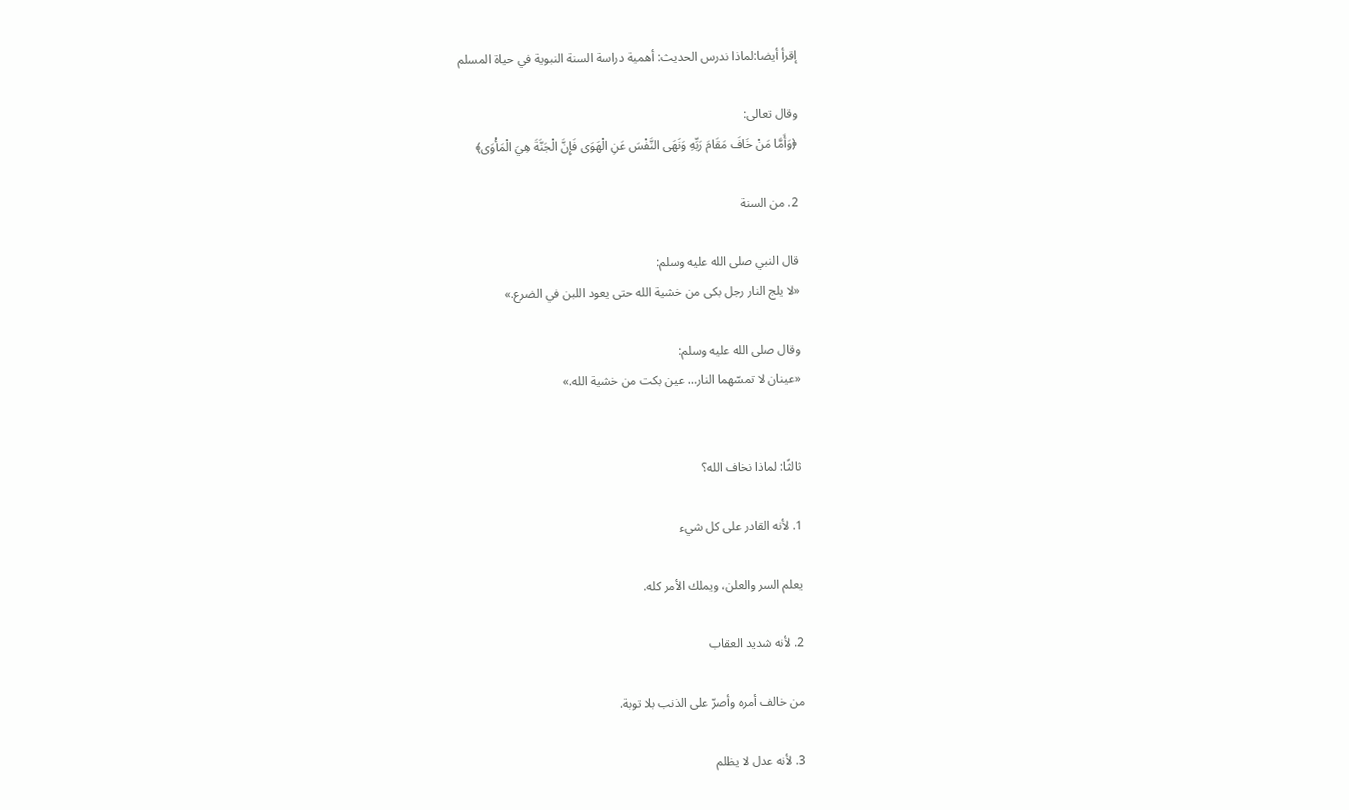إقرأ أيضا:لماذا ندرس الحديث: أهمية دراسة السنة النبوية في حياة المسلم

وقال تعالى:
﴿وَأَمَّا مَنْ خَافَ مَقَامَ رَبِّهِ وَنَهَى النَّفْسَ عَنِ الْهَوَى فَإِنَّ الْجَنَّةَ هِيَ الْمَأْوَى﴾

2. من السنة

قال النبي صلى الله عليه وسلم:
«لا يلج النار رجل بكى من خشية الله حتى يعود اللبن في الضرع.»

وقال صلى الله عليه وسلم:
«عينان لا تمسّهما النار… عين بكت من خشية الله.»


ثالثًا: لماذا نخاف الله؟

1. لأنه القادر على كل شيء

يعلم السر والعلن، ويملك الأمر كله.

2. لأنه شديد العقاب

من خالف أمره وأصرّ على الذنب بلا توبة.

3. لأنه عدل لا يظلم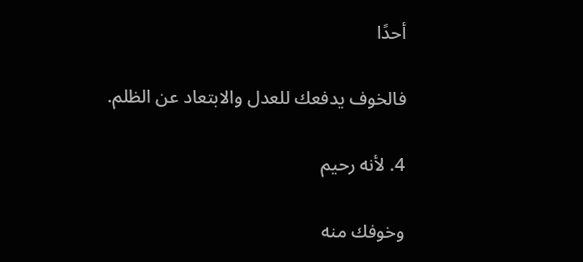أحدًا

فالخوف يدفعك للعدل والابتعاد عن الظلم.

4. لأنه رحيم

وخوفك منه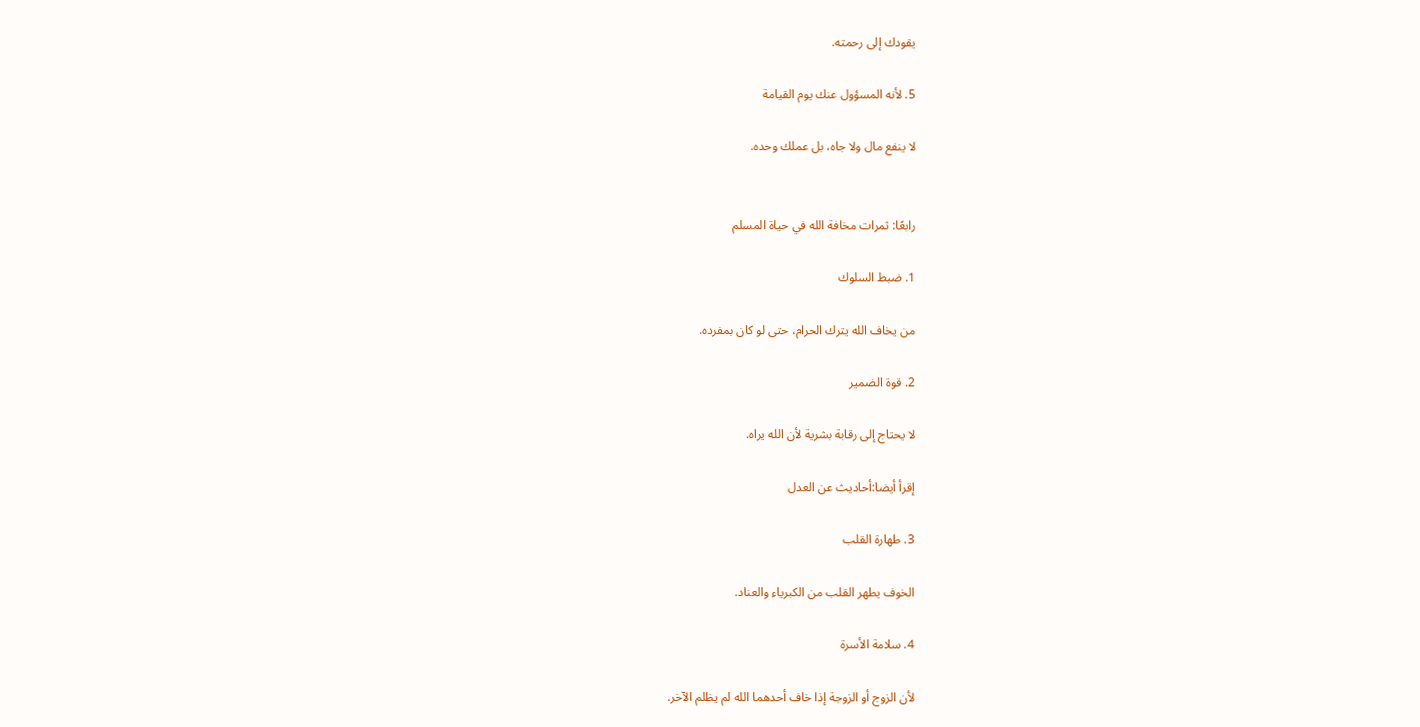يقودك إلى رحمته.

5. لأنه المسؤول عنك يوم القيامة

لا ينفع مال ولا جاه، بل عملك وحده.


رابعًا: ثمرات مخافة الله في حياة المسلم

1. ضبط السلوك

من يخاف الله يترك الحرام، حتى لو كان بمفرده.

2. قوة الضمير

لا يحتاج إلى رقابة بشرية لأن الله يراه.

إقرأ أيضا:أحاديث عن العدل

3. طهارة القلب

الخوف يطهر القلب من الكبرياء والعناد.

4. سلامة الأسرة

لأن الزوج أو الزوجة إذا خاف أحدهما الله لم يظلم الآخر.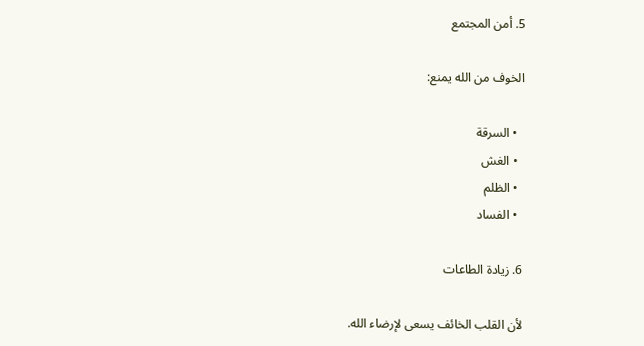5. أمن المجتمع

الخوف من الله يمنع:

  • السرقة
  • الغش
  • الظلم
  • الفساد

6. زيادة الطاعات

لأن القلب الخائف يسعى لإرضاء الله.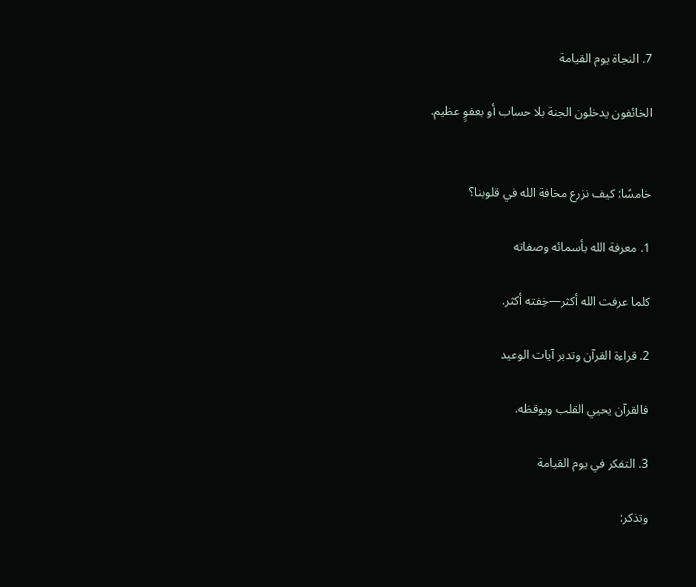7. النجاة يوم القيامة

الخائفون يدخلون الجنة بلا حساب أو بعفوٍ عظيم.


خامسًا: كيف نزرع مخافة الله في قلوبنا؟

1. معرفة الله بأسمائه وصفاته

كلما عرفت الله أكثر—خِفته أكثر.

2. قراءة القرآن وتدبر آيات الوعيد

فالقرآن يحيي القلب ويوقظه.

3. التفكر في يوم القيامة

وتذكر: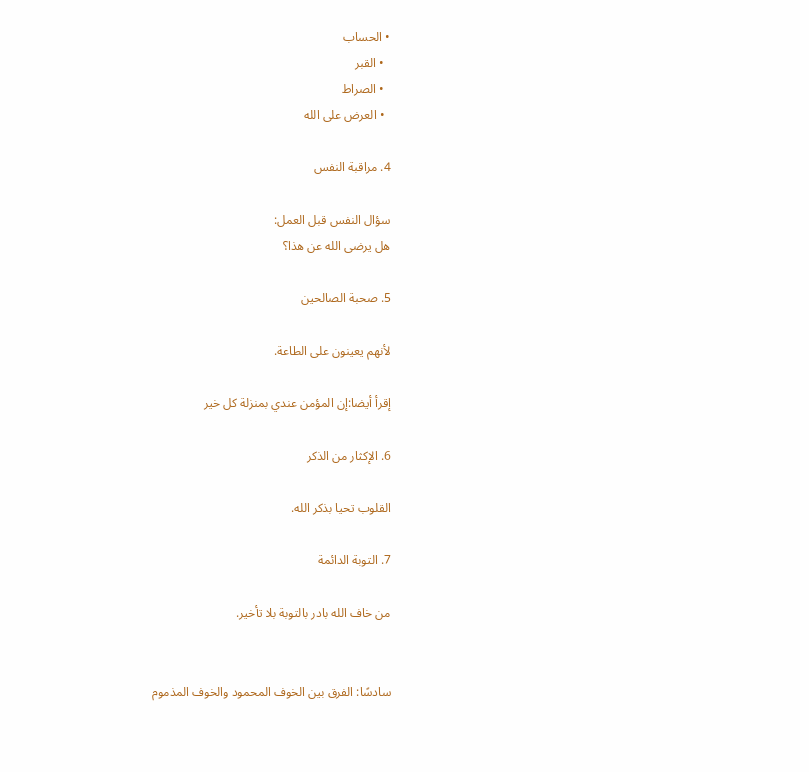• الحساب
  • القبر
  • الصراط
  • العرض على الله

4. مراقبة النفس

سؤال النفس قبل العمل:
هل يرضى الله عن هذا؟

5. صحبة الصالحين

لأنهم يعينون على الطاعة.

إقرأ أيضا:إن المؤمن عندي بمنزلة كل خير

6. الإكثار من الذكر

القلوب تحيا بذكر الله.

7. التوبة الدائمة

من خاف الله بادر بالتوبة بلا تأخير.


سادسًا: الفرق بين الخوف المحمود والخوف المذموم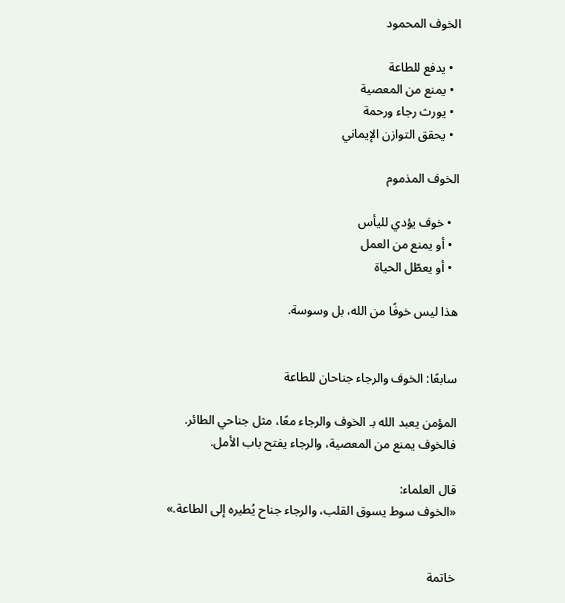الخوف المحمود

  • يدفع للطاعة
  • يمنع من المعصية
  • يورث رجاء ورحمة
  • يحقق التوازن الإيماني

الخوف المذموم

  • خوف يؤدي لليأس
  • أو يمنع من العمل
  • أو يعطّل الحياة

هذا ليس خوفًا من الله، بل وسوسة.


سابعًا: الخوف والرجاء جناحان للطاعة

المؤمن يعبد الله بـ الخوف والرجاء معًا، مثل جناحي الطائر.
فالخوف يمنع من المعصية، والرجاء يفتح باب الأمل.

قال العلماء:
«الخوف سوط يسوق القلب، والرجاء جناح يُطيره إلى الطاعة.»


خاتمة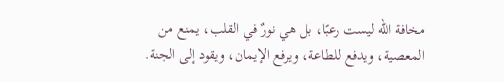مخافة الله ليست رعبًا، بل هي نورٌ في القلب، يمنع من المعصية، ويدفع للطاعة، ويرفع الإيمان، ويقود إلى الجنة.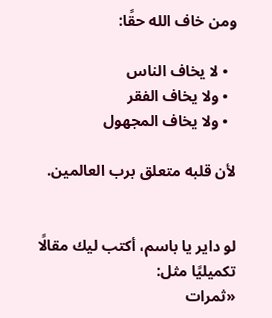ومن خاف الله حقًا:

  • لا يخاف الناس
  • ولا يخاف الفقر
  • ولا يخاف المجهول

لأن قلبه متعلق برب العالمين.


لو داير يا باسم، أكتب ليك مقالًا تكميليًا مثل:
«ثمرات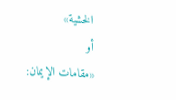الخشية»
أو
«مقامات الإيمان: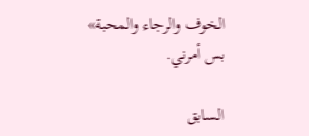الخوف والرجاء والمحبة»
بس أمرني.

السابق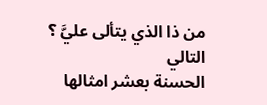من ذا الذي يتألى عليَّ ؟
التالي
الحسنة بعشر امثالها